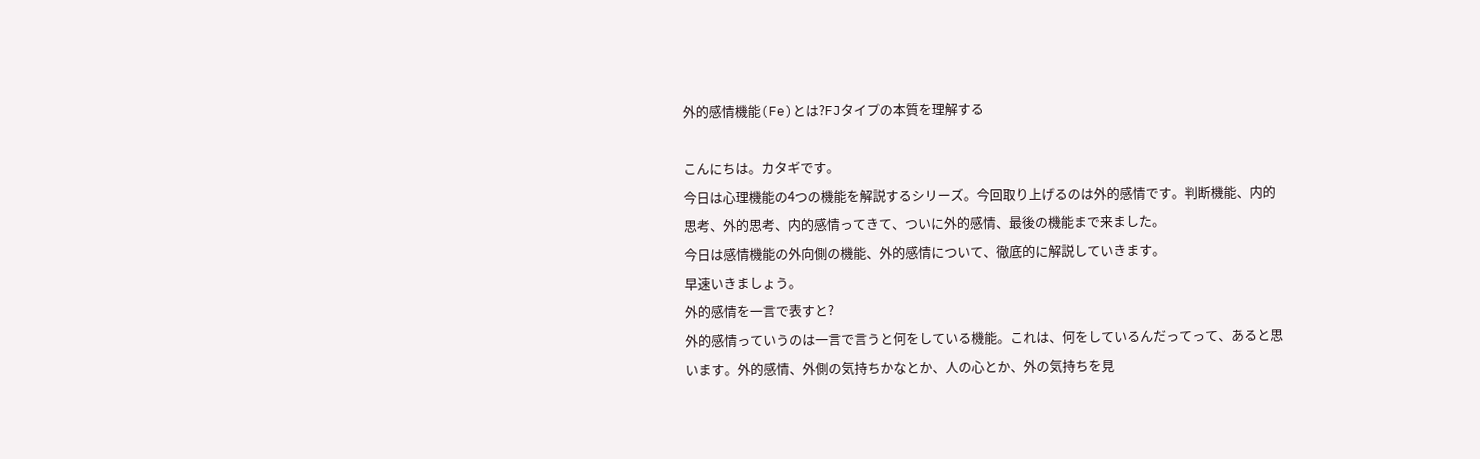外的感情機能(Fe)とは?FJタイプの本質を理解する

こんにちは。カタギです。
今日は心理機能の4つの機能を解説するシリーズ。今回取り上げるのは外的感情です。判断機能、内的思考、外的思考、内的感情ってきて、ついに外的感情、最後の機能まで来ました。
今日は感情機能の外向側の機能、外的感情について、徹底的に解説していきます。
早速いきましょう。
外的感情を一言で表すと?
外的感情っていうのは一言で言うと何をしている機能。これは、何をしているんだってって、あると思います。外的感情、外側の気持ちかなとか、人の心とか、外の気持ちを見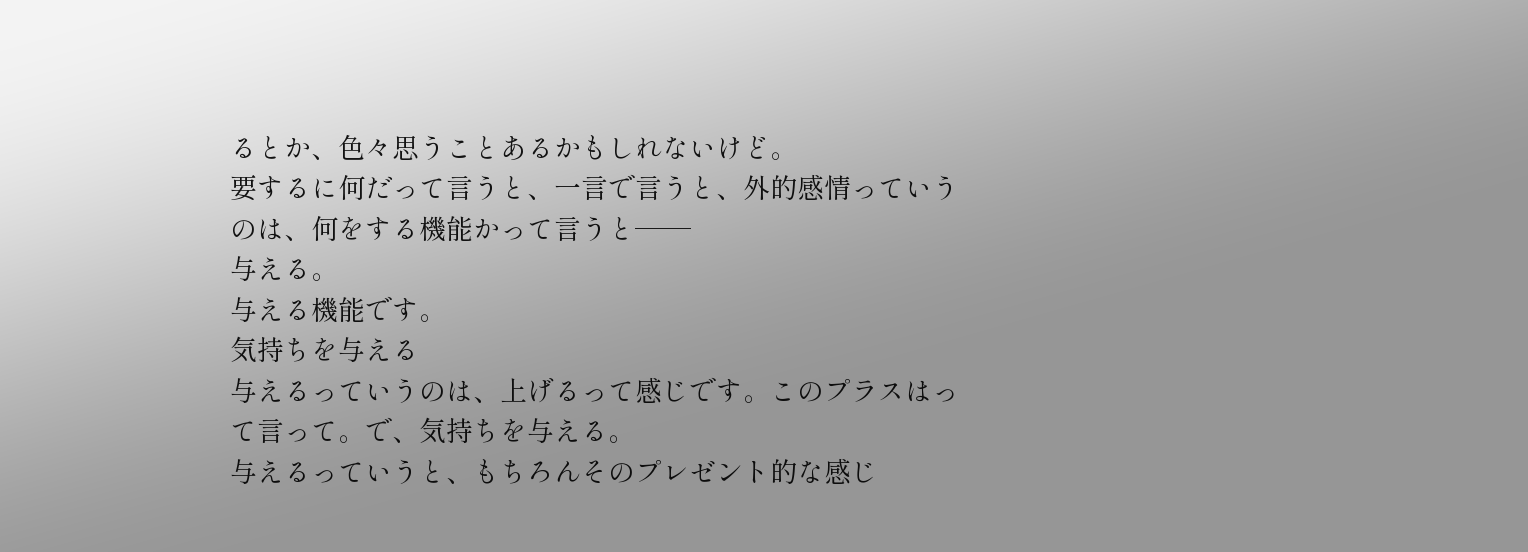るとか、色々思うことあるかもしれないけど。
要するに何だって言うと、一言で言うと、外的感情っていうのは、何をする機能かって言うと——
与える。
与える機能です。
気持ちを与える
与えるっていうのは、上げるって感じです。このプラスはって言って。で、気持ちを与える。
与えるっていうと、もちろんそのプレゼント的な感じ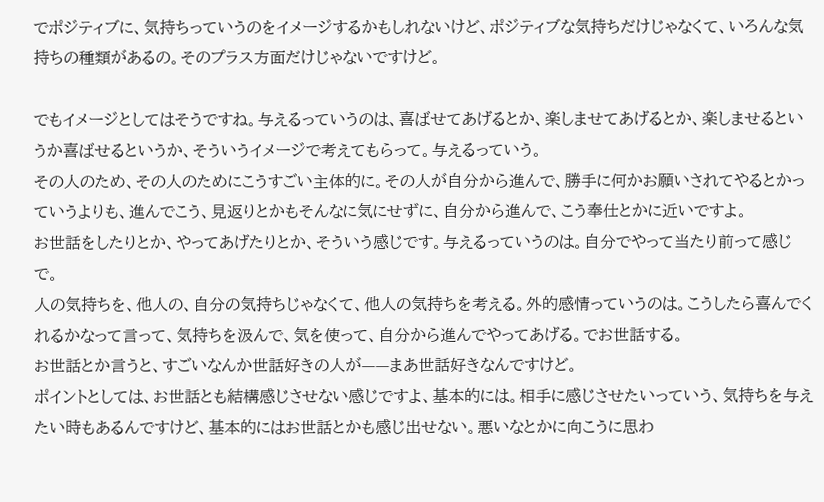でポジティブに、気持ちっていうのをイメージするかもしれないけど、ポジティブな気持ちだけじゃなくて、いろんな気持ちの種類があるの。そのプラス方面だけじゃないですけど。

でもイメージとしてはそうですね。与えるっていうのは、喜ばせてあげるとか、楽しませてあげるとか、楽しませるというか喜ばせるというか、そういうイメージで考えてもらって。与えるっていう。
その人のため、その人のためにこうすごい主体的に。その人が自分から進んで、勝手に何かお願いされてやるとかっていうよりも、進んでこう、見返りとかもそんなに気にせずに、自分から進んで、こう奉仕とかに近いですよ。
お世話をしたりとか、やってあげたりとか、そういう感じです。与えるっていうのは。自分でやって当たり前って感じで。
人の気持ちを、他人の、自分の気持ちじゃなくて、他人の気持ちを考える。外的感情っていうのは。こうしたら喜んでくれるかなって言って、気持ちを汲んで、気を使って、自分から進んでやってあげる。でお世話する。
お世話とか言うと、すごいなんか世話好きの人が——まあ世話好きなんですけど。
ポイントとしては、お世話とも結構感じさせない感じですよ、基本的には。相手に感じさせたいっていう、気持ちを与えたい時もあるんですけど、基本的にはお世話とかも感じ出せない。悪いなとかに向こうに思わ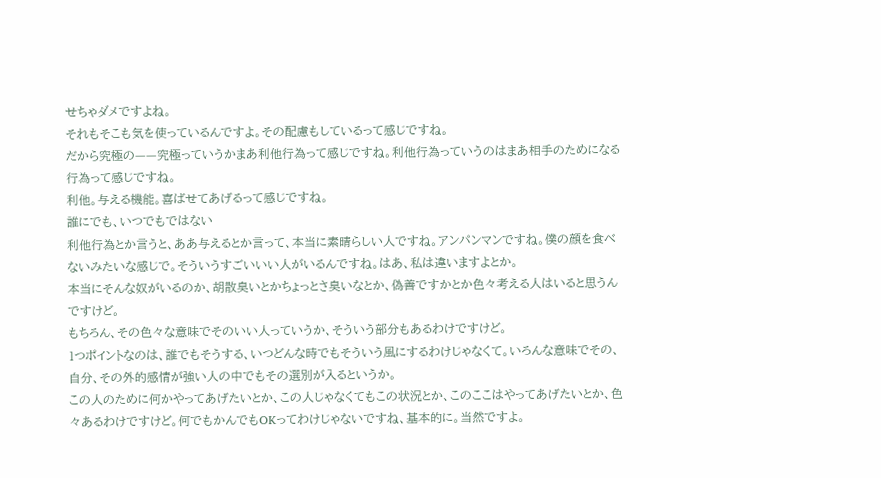せちゃダメですよね。
それもそこも気を使っているんですよ。その配慮もしているって感じですね。
だから究極の——究極っていうかまあ利他行為って感じですね。利他行為っていうのはまあ相手のためになる行為って感じですね。
利他。与える機能。喜ばせてあげるって感じですね。
誰にでも、いつでもではない
利他行為とか言うと、ああ与えるとか言って、本当に素晴らしい人ですね。アンパンマンですね。僕の顔を食べないみたいな感じで。そういうすごいいい人がいるんですね。はあ、私は違いますよとか。
本当にそんな奴がいるのか、胡散臭いとかちょっとさ臭いなとか、偽善ですかとか色々考える人はいると思うんですけど。
もちろん、その色々な意味でそのいい人っていうか、そういう部分もあるわけですけど。
1つポイントなのは、誰でもそうする、いつどんな時でもそういう風にするわけじゃなくて。いろんな意味でその、自分、その外的感情が強い人の中でもその選別が入るというか。
この人のために何かやってあげたいとか、この人じゃなくてもこの状況とか、このここはやってあげたいとか、色々あるわけですけど。何でもかんでもOKってわけじゃないですね、基本的に。当然ですよ。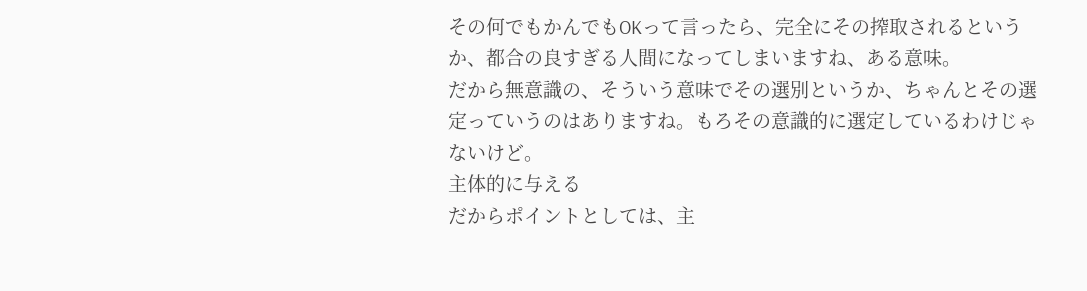その何でもかんでもOKって言ったら、完全にその搾取されるというか、都合の良すぎる人間になってしまいますね、ある意味。
だから無意識の、そういう意味でその選別というか、ちゃんとその選定っていうのはありますね。もろその意識的に選定しているわけじゃないけど。
主体的に与える
だからポイントとしては、主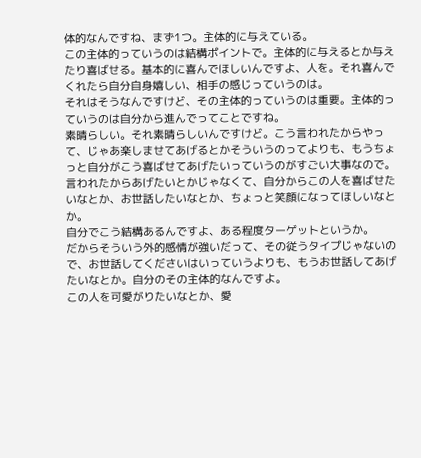体的なんですね、まず1つ。主体的に与えている。
この主体的っていうのは結構ポイントで。主体的に与えるとか与えたり喜ばせる。基本的に喜んでほしいんですよ、人を。それ喜んでくれたら自分自身嬉しい、相手の感じっていうのは。
それはそうなんですけど、その主体的っていうのは重要。主体的っていうのは自分から進んでってことですね。
素晴らしい。それ素晴らしいんですけど。こう言われたからやって、じゃあ楽しませてあげるとかそういうのってよりも、もうちょっと自分がこう喜ばせてあげたいっていうのがすごい大事なので。
言われたからあげたいとかじゃなくて、自分からこの人を喜ばせたいなとか、お世話したいなとか、ちょっと笑顔になってほしいなとか。
自分でこう結構あるんですよ、ある程度ターゲットというか。
だからそういう外的感情が強いだって、その従うタイプじゃないので、お世話してくださいはいっていうよりも、もうお世話してあげたいなとか。自分のその主体的なんですよ。
この人を可愛がりたいなとか、愛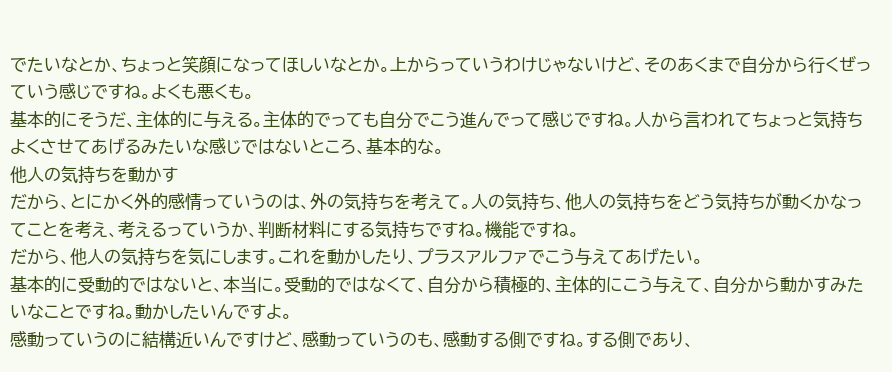でたいなとか、ちょっと笑顔になってほしいなとか。上からっていうわけじゃないけど、そのあくまで自分から行くぜっていう感じですね。よくも悪くも。
基本的にそうだ、主体的に与える。主体的でっても自分でこう進んでって感じですね。人から言われてちょっと気持ちよくさせてあげるみたいな感じではないところ、基本的な。
他人の気持ちを動かす
だから、とにかく外的感情っていうのは、外の気持ちを考えて。人の気持ち、他人の気持ちをどう気持ちが動くかなってことを考え、考えるっていうか、判断材料にする気持ちですね。機能ですね。
だから、他人の気持ちを気にします。これを動かしたり、プラスアルファでこう与えてあげたい。
基本的に受動的ではないと、本当に。受動的ではなくて、自分から積極的、主体的にこう与えて、自分から動かすみたいなことですね。動かしたいんですよ。
感動っていうのに結構近いんですけど、感動っていうのも、感動する側ですね。する側であり、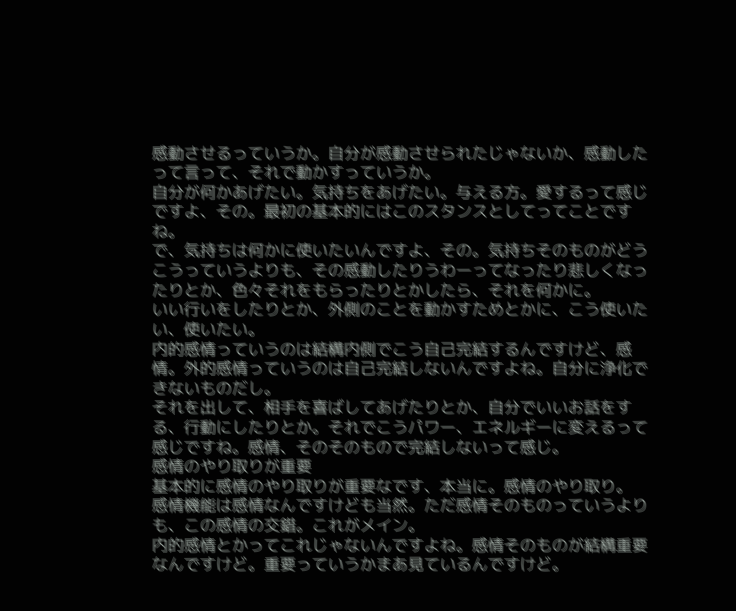感動させるっていうか。自分が感動させられたじゃないか、感動したって言って、それで動かすっていうか。
自分が何かあげたい。気持ちをあげたい。与える方。愛するって感じですよ、その。最初の基本的にはこのスタンスとしてってことですね。
で、気持ちは何かに使いたいんですよ、その。気持ちそのものがどうこうっていうよりも、その感動したりうわーってなったり悲しくなったりとか、色々それをもらったりとかしたら、それを何かに。
いい行いをしたりとか、外側のことを動かすためとかに、こう使いたい、使いたい。
内的感情っていうのは結構内側でこう自己完結するんですけど、感情。外的感情っていうのは自己完結しないんですよね。自分に浄化できないものだし。
それを出して、相手を喜ばしてあげたりとか、自分でいいお話をする、行動にしたりとか。それでこうパワー、エネルギーに変えるって感じですね。感情、そのそのもので完結しないって感じ。
感情のやり取りが重要
基本的に感情のやり取りが重要なです、本当に。感情のやり取り。
感情機能は感情なんですけども当然。ただ感情そのものっていうよりも、この感情の交錯。これがメイン。
内的感情とかってこれじゃないんですよね。感情そのものが結構重要なんですけど。重要っていうかまあ見ているんですけど。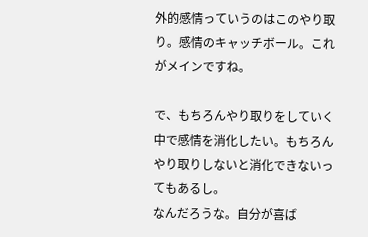外的感情っていうのはこのやり取り。感情のキャッチボール。これがメインですね。

で、もちろんやり取りをしていく中で感情を消化したい。もちろんやり取りしないと消化できないってもあるし。
なんだろうな。自分が喜ば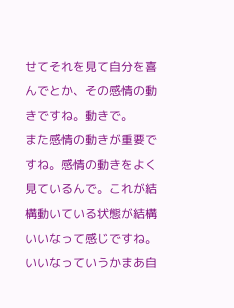せてそれを見て自分を喜んでとか、その感情の動きですね。動きで。
また感情の動きが重要ですね。感情の動きをよく見ているんで。これが結構動いている状態が結構いいなって感じですね。いいなっていうかまあ自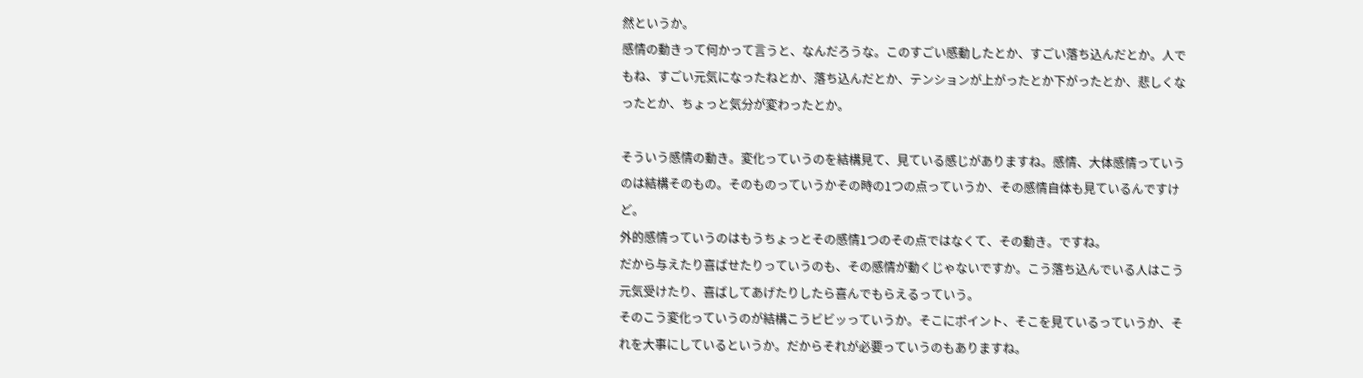然というか。
感情の動きって何かって言うと、なんだろうな。このすごい感動したとか、すごい落ち込んだとか。人でもね、すごい元気になったねとか、落ち込んだとか、テンションが上がったとか下がったとか、悲しくなったとか、ちょっと気分が変わったとか。

そういう感情の動き。変化っていうのを結構見て、見ている感じがありますね。感情、大体感情っていうのは結構そのもの。そのものっていうかその時の1つの点っていうか、その感情自体も見ているんですけど。
外的感情っていうのはもうちょっとその感情1つのその点ではなくて、その動き。ですね。
だから与えたり喜ばせたりっていうのも、その感情が動くじゃないですか。こう落ち込んでいる人はこう元気受けたり、喜ばしてあげたりしたら喜んでもらえるっていう。
そのこう変化っていうのが結構こうビビッっていうか。そこにポイント、そこを見ているっていうか、それを大事にしているというか。だからそれが必要っていうのもありますね。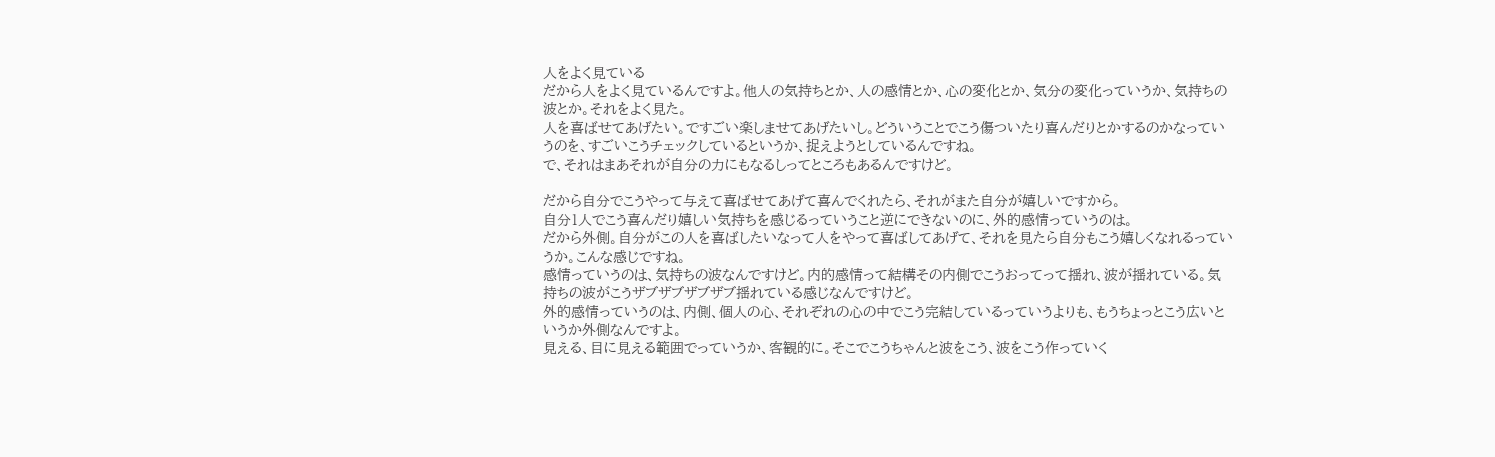人をよく見ている
だから人をよく見ているんですよ。他人の気持ちとか、人の感情とか、心の変化とか、気分の変化っていうか、気持ちの波とか。それをよく見た。
人を喜ばせてあげたい。ですごい楽しませてあげたいし。どういうことでこう傷ついたり喜んだりとかするのかなっていうのを、すごいこうチェックしているというか、捉えようとしているんですね。
で、それはまあそれが自分の力にもなるしってところもあるんですけど。

だから自分でこうやって与えて喜ばせてあげて喜んでくれたら、それがまた自分が嬉しいですから。
自分1人でこう喜んだり嬉しい気持ちを感じるっていうこと逆にできないのに、外的感情っていうのは。
だから外側。自分がこの人を喜ばしたいなって人をやって喜ばしてあげて、それを見たら自分もこう嬉しくなれるっていうか。こんな感じですね。
感情っていうのは、気持ちの波なんですけど。内的感情って結構その内側でこうおってって揺れ、波が揺れている。気持ちの波がこうザブザブザブザブ揺れている感じなんですけど。
外的感情っていうのは、内側、個人の心、それぞれの心の中でこう完結しているっていうよりも、もうちょっとこう広いというか外側なんですよ。
見える、目に見える範囲でっていうか、客観的に。そこでこうちゃんと波をこう、波をこう作っていく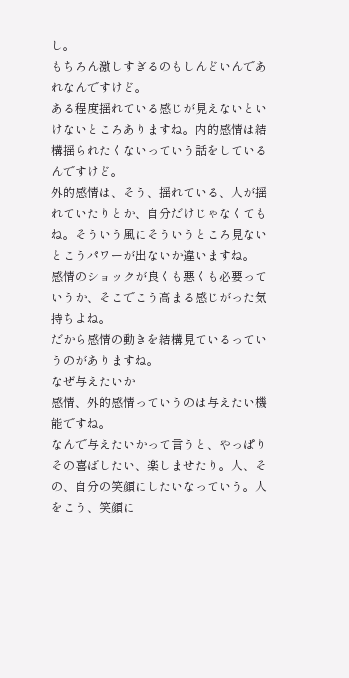し。
もちろん激しすぎるのもしんどいんであれなんですけど。
ある程度揺れている感じが見えないといけないところありますね。内的感情は結構揺られたくないっていう話をしているんですけど。
外的感情は、そう、揺れている、人が揺れていたりとか、自分だけじゃなくてもね。そういう風にそういうところ見ないとこうパワーが出ないか違いますね。
感情のショックが良くも悪くも必要っていうか、そこでこう高まる感じがった気持ちよね。
だから感情の動きを結構見ているっていうのがありますね。
なぜ与えたいか
感情、外的感情っていうのは与えたい機能ですね。
なんで与えたいかって言うと、やっぱりその喜ばしたい、楽しませたり。人、その、自分の笑顔にしたいなっていう。人をこう、笑顔に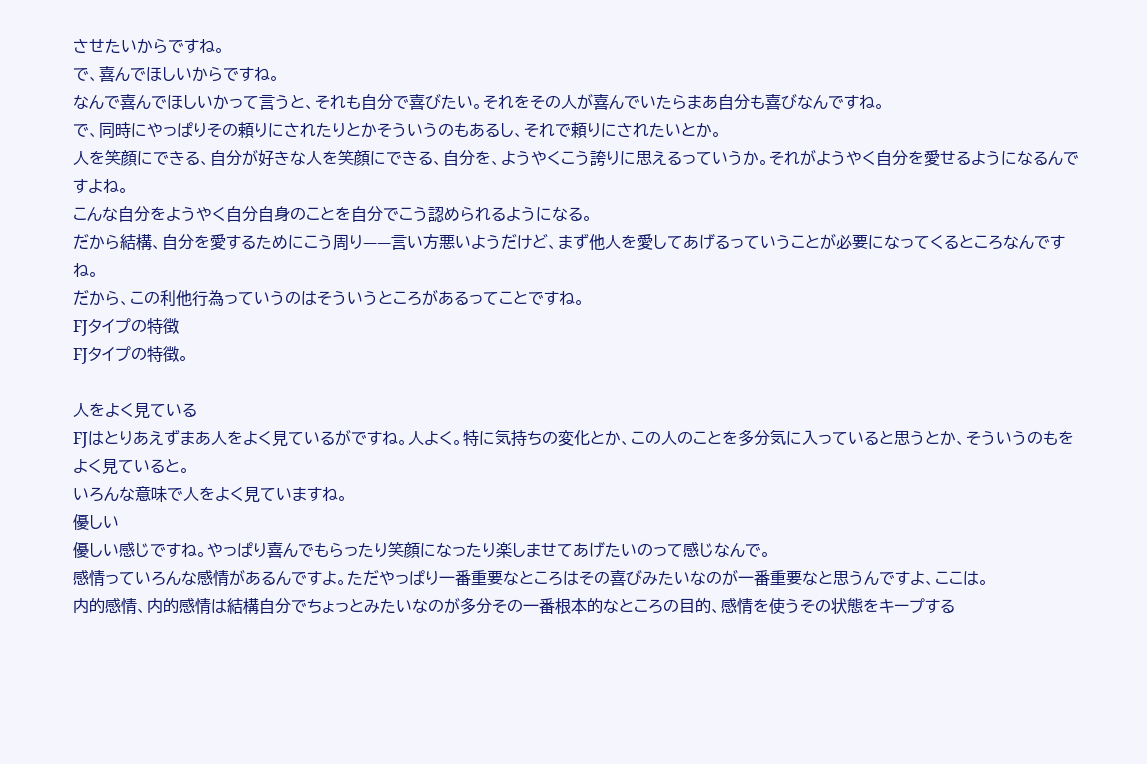させたいからですね。
で、喜んでほしいからですね。
なんで喜んでほしいかって言うと、それも自分で喜びたい。それをその人が喜んでいたらまあ自分も喜びなんですね。
で、同時にやっぱりその頼りにされたりとかそういうのもあるし、それで頼りにされたいとか。
人を笑顔にできる、自分が好きな人を笑顔にできる、自分を、ようやくこう誇りに思えるっていうか。それがようやく自分を愛せるようになるんですよね。
こんな自分をようやく自分自身のことを自分でこう認められるようになる。
だから結構、自分を愛するためにこう周り——言い方悪いようだけど、まず他人を愛してあげるっていうことが必要になってくるところなんですね。
だから、この利他行為っていうのはそういうところがあるってことですね。
FJタイプの特徴
FJタイプの特徴。

人をよく見ている
FJはとりあえずまあ人をよく見ているがですね。人よく。特に気持ちの変化とか、この人のことを多分気に入っていると思うとか、そういうのもをよく見ていると。
いろんな意味で人をよく見ていますね。
優しい
優しい感じですね。やっぱり喜んでもらったり笑顔になったり楽しませてあげたいのって感じなんで。
感情っていろんな感情があるんですよ。ただやっぱり一番重要なところはその喜びみたいなのが一番重要なと思うんですよ、ここは。
内的感情、内的感情は結構自分でちょっとみたいなのが多分その一番根本的なところの目的、感情を使うその状態をキープする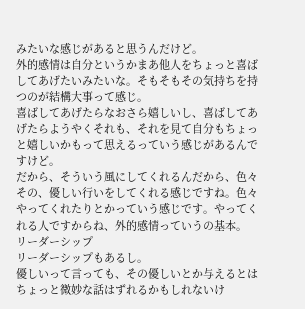みたいな感じがあると思うんだけど。
外的感情は自分というかまあ他人をちょっと喜ばしてあげたいみたいな。そもそもその気持ちを持つのが結構大事って感じ。
喜ばしてあげたらなおさら嬉しいし、喜ばしてあげたらようやくそれも、それを見て自分もちょっと嬉しいかもって思えるっていう感じがあるんですけど。
だから、そういう風にしてくれるんだから、色々その、優しい行いをしてくれる感じですね。色々やってくれたりとかっていう感じです。やってくれる人ですからね、外的感情っていうの基本。
リーダーシップ
リーダーシップもあるし。
優しいって言っても、その優しいとか与えるとはちょっと微妙な話はずれるかもしれないけ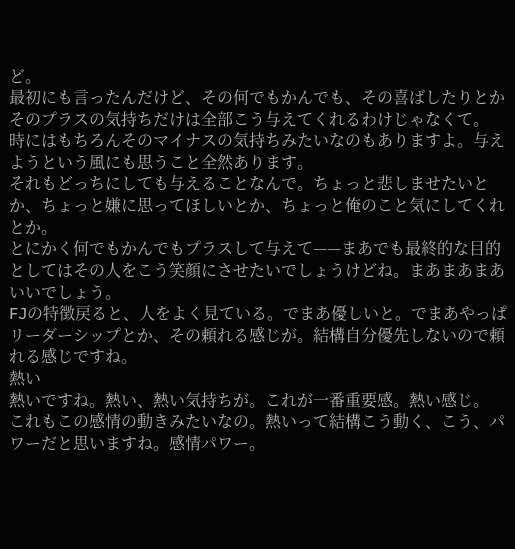ど。
最初にも言ったんだけど、その何でもかんでも、その喜ばしたりとかそのプラスの気持ちだけは全部こう与えてくれるわけじゃなくて。
時にはもちろんそのマイナスの気持ちみたいなのもありますよ。与えようという風にも思うこと全然あります。
それもどっちにしても与えることなんで。ちょっと悲しませたいとか、ちょっと嫌に思ってほしいとか、ちょっと俺のこと気にしてくれとか。
とにかく何でもかんでもプラスして与えて——まあでも最終的な目的としてはその人をこう笑顔にさせたいでしょうけどね。まあまあまあいいでしょう。
FJの特徴戻ると、人をよく見ている。でまあ優しいと。でまあやっぱリーダーシップとか、その頼れる感じが。結構自分優先しないので頼れる感じですね。
熱い
熱いですね。熱い、熱い気持ちが。これが一番重要感。熱い感じ。
これもこの感情の動きみたいなの。熱いって結構こう動く、こう、パワーだと思いますね。感情パワー。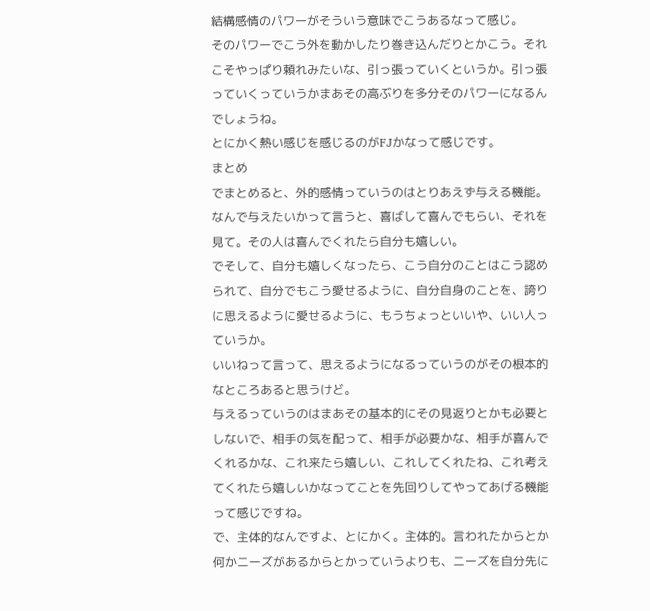結構感情のパワーがそういう意味でこうあるなって感じ。
そのパワーでこう外を動かしたり巻き込んだりとかこう。それこそやっぱり頼れみたいな、引っ張っていくというか。引っ張っていくっていうかまあその高ぶりを多分そのパワーになるんでしょうね。
とにかく熱い感じを感じるのがFJかなって感じです。
まとめ
でまとめると、外的感情っていうのはとりあえず与える機能。
なんで与えたいかって言うと、喜ばして喜んでもらい、それを見て。その人は喜んでくれたら自分も嬉しい。
でそして、自分も嬉しくなったら、こう自分のことはこう認められて、自分でもこう愛せるように、自分自身のことを、誇りに思えるように愛せるように、もうちょっといいや、いい人っていうか。
いいねって言って、思えるようになるっていうのがその根本的なところあると思うけど。
与えるっていうのはまあその基本的にその見返りとかも必要としないで、相手の気を配って、相手が必要かな、相手が喜んでくれるかな、これ来たら嬉しい、これしてくれたね、これ考えてくれたら嬉しいかなってことを先回りしてやってあげる機能って感じですね。
で、主体的なんですよ、とにかく。主体的。言われたからとか何かニーズがあるからとかっていうよりも、ニーズを自分先に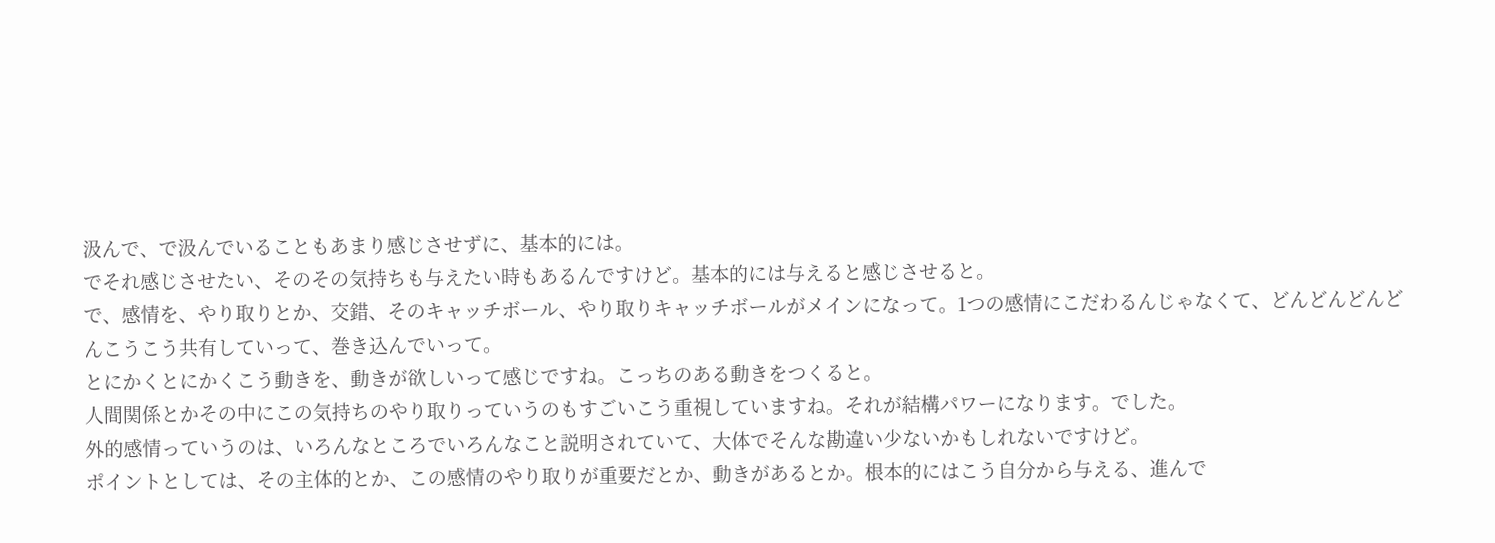汲んで、で汲んでいることもあまり感じさせずに、基本的には。
でそれ感じさせたい、そのその気持ちも与えたい時もあるんですけど。基本的には与えると感じさせると。
で、感情を、やり取りとか、交錯、そのキャッチボール、やり取りキャッチボールがメインになって。1つの感情にこだわるんじゃなくて、どんどんどんどんこうこう共有していって、巻き込んでいって。
とにかくとにかくこう動きを、動きが欲しいって感じですね。こっちのある動きをつくると。
人間関係とかその中にこの気持ちのやり取りっていうのもすごいこう重視していますね。それが結構パワーになります。でした。
外的感情っていうのは、いろんなところでいろんなこと説明されていて、大体でそんな勘違い少ないかもしれないですけど。
ポイントとしては、その主体的とか、この感情のやり取りが重要だとか、動きがあるとか。根本的にはこう自分から与える、進んで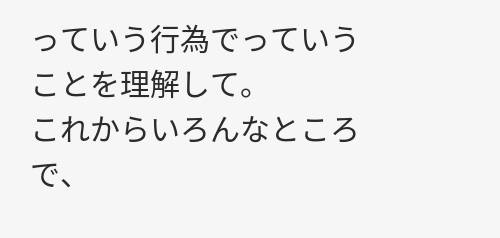っていう行為でっていうことを理解して。
これからいろんなところで、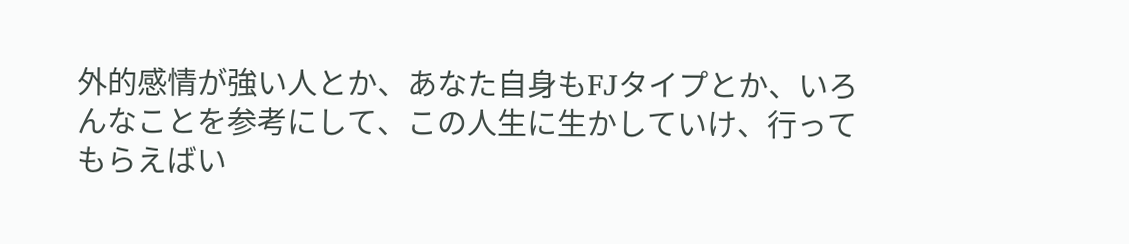外的感情が強い人とか、あなた自身もFJタイプとか、いろんなことを参考にして、この人生に生かしていけ、行ってもらえばい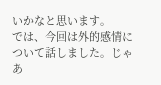いかなと思います。
では、今回は外的感情について話しました。じゃあ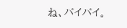ね、バイバイ。